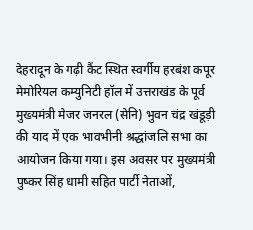देहरादून के गढ़ी कैंट स्थित स्वर्गीय हरबंश कपूर मेमोरियल कम्युनिटी हॉल में उत्तराखंड के पूर्व मुख्यमंत्री मेजर जनरल (सेनि) भुवन चंद्र खंडूड़ी की याद में एक भावभीनी श्रद्धांजलि सभा का आयोजन किया गया। इस अवसर पर मुख्यमंत्री पुष्कर सिंह धामी सहित पार्टी नेताओं,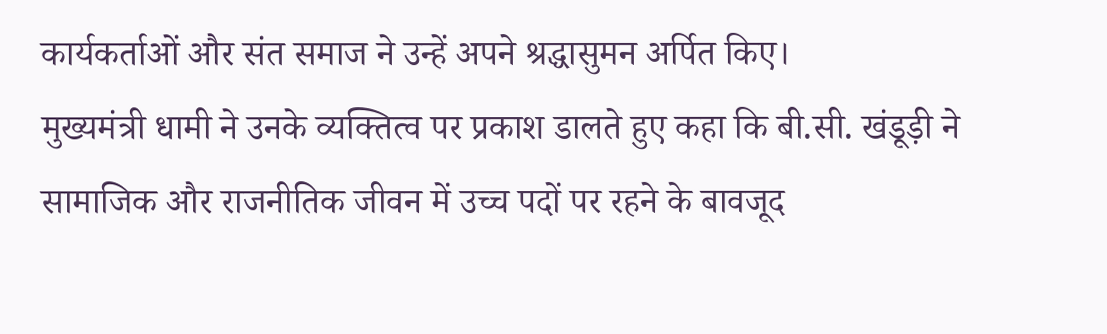कार्यकर्ताओं और संत समाज ने उन्हें अपने श्रद्धासुमन अर्पित किए।
मुख्यमंत्री धामी ने उनके व्यक्तित्व पर प्रकाश डालते हुए कहा कि बी.सी. खंडूड़ी ने सामाजिक और राजनीतिक जीवन में उच्च पदों पर रहने के बावजूद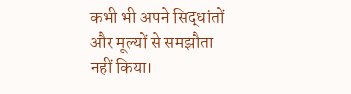कभी भी अपने सिद्धांतों और मूल्यों से समझौता नहीं किया।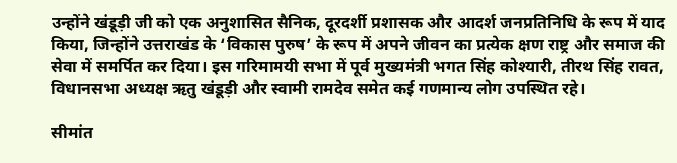उन्होंने खंडूड़ी जी को एक अनुशासित सैनिक, दूरदर्शी प्रशासक और आदर्श जनप्रतिनिधि के रूप में याद किया, जिन्होंने उत्तराखंड के ‘विकास पुरुष’ के रूप में अपने जीवन का प्रत्येक क्षण राष्ट्र और समाज की सेवा में समर्पित कर दिया। इस गरिमामयी सभा में पूर्व मुख्यमंत्री भगत सिंह कोश्यारी, तीरथ सिंह रावत, विधानसभा अध्यक्ष ऋतु खंडूड़ी और स्वामी रामदेव समेत कई गणमान्य लोग उपस्थित रहे।

सीमांत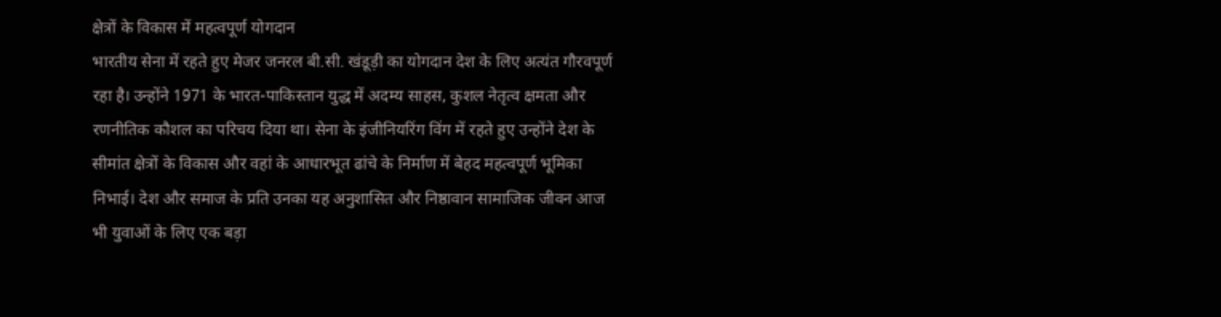क्षेत्रों के विकास में महत्वपूर्ण योगदान
भारतीय सेना में रहते हुए मेजर जनरल बी.सी. खंडूड़ी का योगदान देश के लिए अत्यंत गौरवपूर्ण रहा है। उन्होंने 1971 के भारत-पाकिस्तान युद्ध में अदम्य साहस, कुशल नेतृत्व क्षमता और रणनीतिक कौशल का परिचय दिया था। सेना के इंजीनियरिंग विंग में रहते हुए उन्होंने देश के सीमांत क्षेत्रों के विकास और वहां के आधारभूत ढांचे के निर्माण में बेहद महत्वपूर्ण भूमिका निभाई। देश और समाज के प्रति उनका यह अनुशासित और निष्ठावान सामाजिक जीवन आज भी युवाओं के लिए एक बड़ा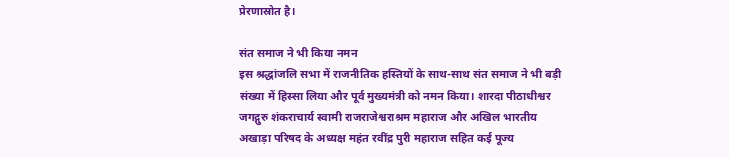प्रेरणास्रोत है।

संत समाज ने भी किया नमन
इस श्रद्धांजलि सभा में राजनीतिक हस्तियों के साथ-साथ संत समाज ने भी बड़ी संख्या में हिस्सा लिया और पूर्व मुख्यमंत्री को नमन किया। शारदा पीठाधीश्वर जगद्गुरु शंकराचार्य स्वामी राजराजेश्वराश्रम महाराज और अखिल भारतीय अखाड़ा परिषद के अध्यक्ष महंत रवींद्र पुरी महाराज सहित कई पूज्य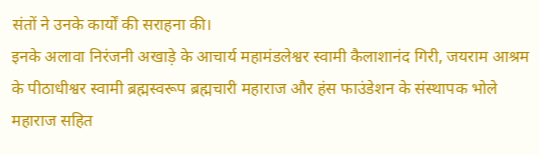संतों ने उनके कार्यों की सराहना की।
इनके अलावा निरंजनी अखाड़े के आचार्य महामंडलेश्वर स्वामी कैलाशानंद गिरी, जयराम आश्रम के पीठाधीश्वर स्वामी ब्रह्मस्वरूप ब्रह्मचारी महाराज और हंस फाउंडेशन के संस्थापक भोले महाराज सहित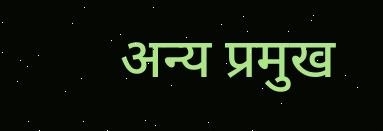अन्य प्रमुख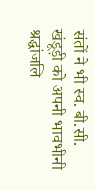संतों ने भी स्व. बी.सी. खंडूड़ी को अपनी भावभीनी श्रद्धांजलि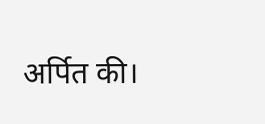अर्पित की।